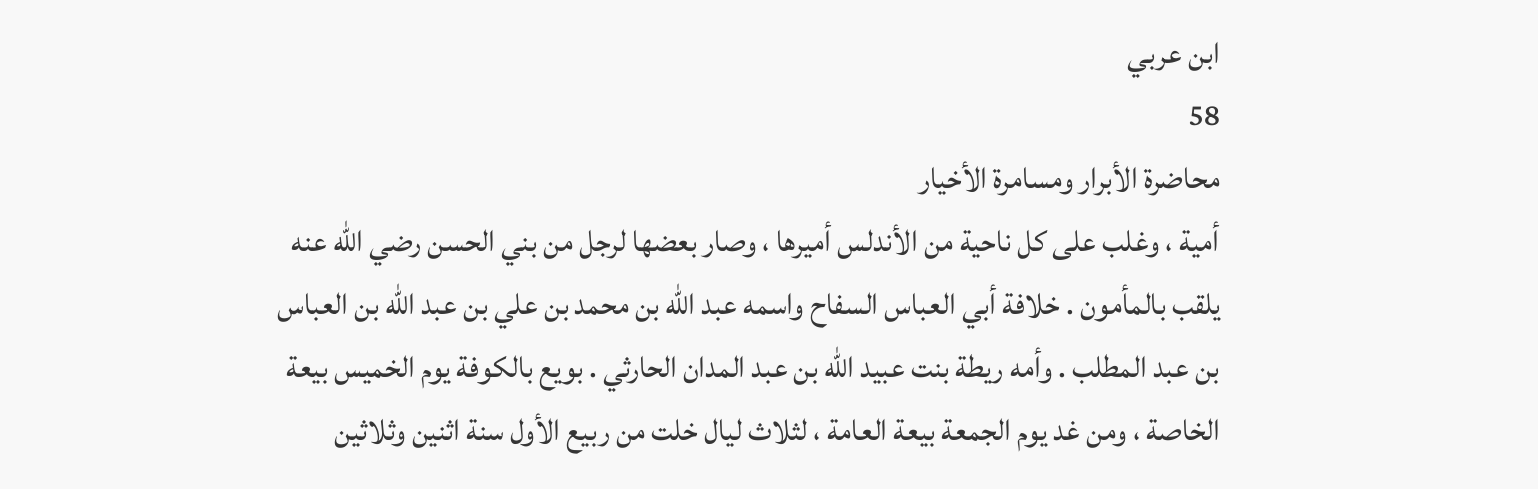ابن عربي
58
محاضرة الأبرار ومسامرة الأخيار
أمية ، وغلب على كل ناحية من الأندلس أميرها ، وصار بعضها لرجل من بني الحسن رضي اللّه عنه يلقب بالمأمون . خلافة أبي العباس السفاح واسمه عبد اللّه بن محمد بن علي بن عبد اللّه بن العباس بن عبد المطلب . وأمه ريطة بنت عبيد اللّه بن عبد المدان الحارثي . بويع بالكوفة يوم الخميس بيعة الخاصة ، ومن غد يوم الجمعة بيعة العامة ، لثلاث ليال خلت من ربيع الأول سنة اثنين وثلاثين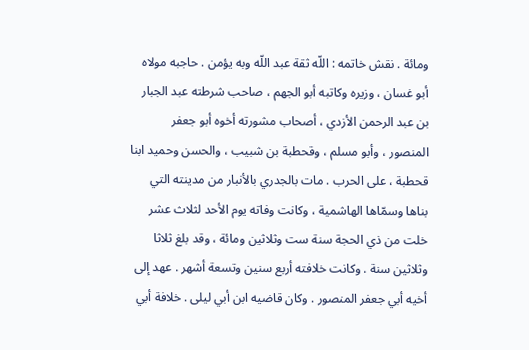ومائة . نقش خاتمه : اللّه ثقة عبد اللّه وبه يؤمن . حاجبه مولاه أبو غسان ، وزيره وكاتبه أبو الجهم ، صاحب شرطته عبد الجبار بن عبد الرحمن الأزدي ، أصحاب مشورته أخوه أبو جعفر المنصور ، وأبو مسلم ، وقحطبة بن شبيب ، والحسن وحميد ابنا قحطبة ، على الحرب . مات بالجدري بالأنبار من مدينته التي بناها وسمّاها الهاشمية ، وكانت وفاته يوم الأحد لثلاث عشر خلت من ذي الحجة سنة ست وثلاثين ومائة ، وقد بلغ ثلاثا وثلاثين سنة . وكانت خلافته أربع سنين وتسعة أشهر . عهد إلى أخيه أبي جعفر المنصور . وكان قاضيه ابن أبي ليلى . خلافة أبي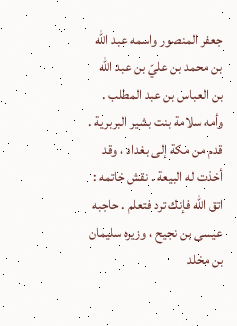جعفر المنصور واسمه عبد اللّه بن محمد بن عليّ بن عبد اللّه بن العباس بن عبد المطلب . وأمه سلامة بنت بشير البربرية . قدم من مكة إلى بغداد ، وقد أخذت له البيعة . نقش خاتمه : اتق اللّه فإنك ترد فتعلم . حاجبه عيسى بن نجيح ، وزيره سليمان بن مخلد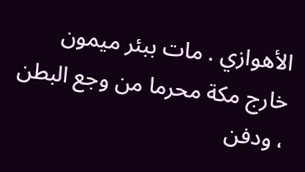الأهوازي . مات ببئر ميمون خارج مكة محرما من وجع البطن ، ودفن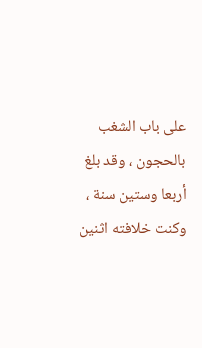على باب الشغب بالحجون ، وقد بلغ أربعا وستين سنة ، وكنت خلافته اثنين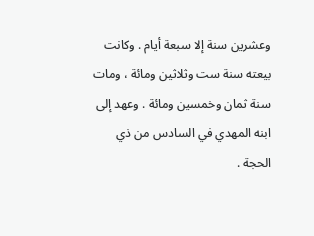وعشرين سنة إلا سبعة أيام . وكانت بيعته سنة ست وثلاثين ومائة ، ومات سنة ثمان وخمسين ومائة . وعهد إلى ابنه المهدي في السادس من ذي الحجة .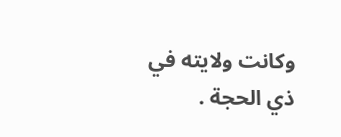وكانت ولايته في ذي الحجة .